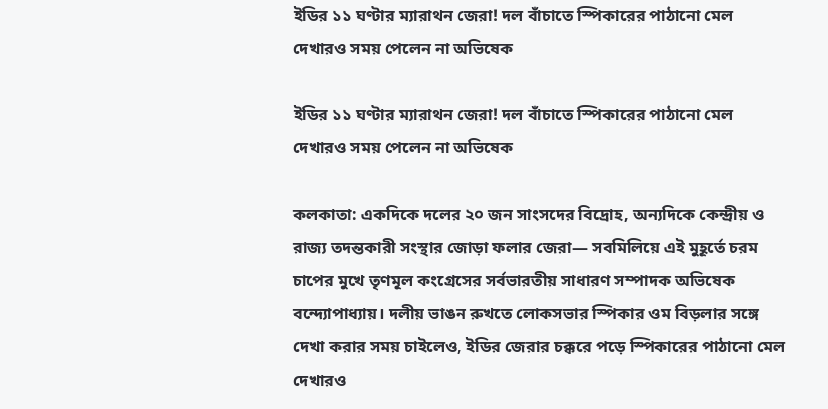ইডির ১১ ঘণ্টার ম্যারাথন জেরা! দল বাঁচাতে স্পিকারের পাঠানো মেল দেখারও সময় পেলেন না অভিষেক

ইডির ১১ ঘণ্টার ম্যারাথন জেরা! দল বাঁচাতে স্পিকারের পাঠানো মেল দেখারও সময় পেলেন না অভিষেক

কলকাতা: একদিকে দলের ২০ জন সাংসদের বিদ্রোহ, অন্যদিকে কেন্দ্রীয় ও রাজ্য তদন্তকারী সংস্থার জোড়া ফলার জেরা— সবমিলিয়ে এই মুহূর্তে চরম চাপের মুখে তৃণমূল কংগ্রেসের সর্বভারতীয় সাধারণ সম্পাদক অভিষেক বন্দ্যোপাধ্যায়। দলীয় ভাঙন রুখতে লোকসভার স্পিকার ওম বিড়লার সঙ্গে দেখা করার সময় চাইলেও, ইডির জেরার চক্করে পড়ে স্পিকারের পাঠানো মেল দেখারও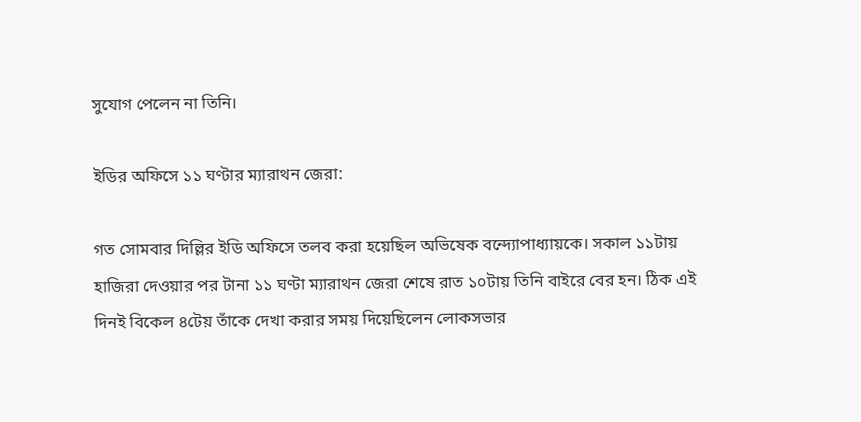সুযোগ পেলেন না তিনি।

ইডির অফিসে ১১ ঘণ্টার ম্যারাথন জেরা:

গত সোমবার দিল্লির ইডি অফিসে তলব করা হয়েছিল অভিষেক বন্দ্যোপাধ্যায়কে। সকাল ১১টায় হাজিরা দেওয়ার পর টানা ১১ ঘণ্টা ম্যারাথন জেরা শেষে রাত ১০টায় তিনি বাইরে বের হন। ঠিক এই দিনই বিকেল ৪টেয় তাঁকে দেখা করার সময় দিয়েছিলেন লোকসভার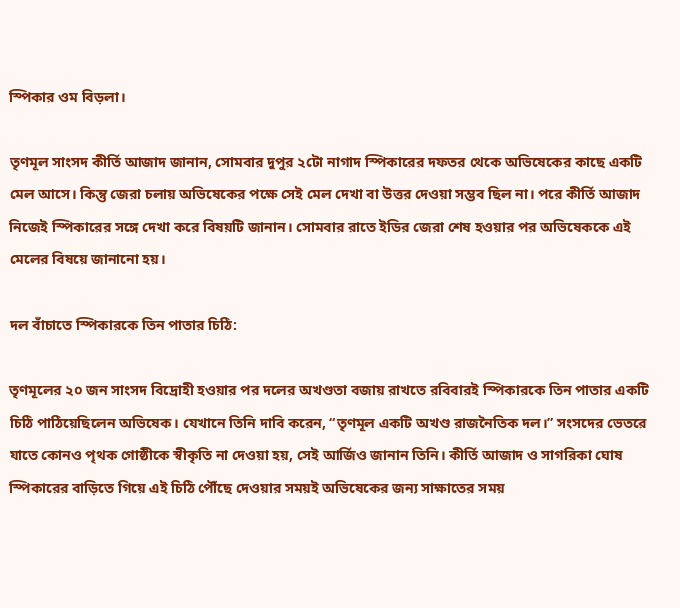স্পিকার ওম বিড়লা।

তৃণমূল সাংসদ কীর্তি আজাদ জানান, সোমবার দুপুর ২টো নাগাদ স্পিকারের দফতর থেকে অভিষেকের কাছে একটি মেল আসে। কিন্তু জেরা চলায় অভিষেকের পক্ষে সেই মেল দেখা বা উত্তর দেওয়া সম্ভব ছিল না। পরে কীর্তি আজাদ নিজেই স্পিকারের সঙ্গে দেখা করে বিষয়টি জানান। সোমবার রাতে ইডির জেরা শেষ হওয়ার পর অভিষেককে এই মেলের বিষয়ে জানানো হয়।

দল বাঁচাতে স্পিকারকে তিন পাতার চিঠি:

তৃণমূলের ২০ জন সাংসদ বিদ্রোহী হওয়ার পর দলের অখণ্ডতা বজায় রাখতে রবিবারই স্পিকারকে তিন পাতার একটি চিঠি পাঠিয়েছিলেন অভিষেক। যেখানে তিনি দাবি করেন, “তৃণমূল একটি অখণ্ড রাজনৈতিক দল।” সংসদের ভেতরে যাতে কোনও পৃথক গোষ্ঠীকে স্বীকৃতি না দেওয়া হয়, সেই আর্জিও জানান তিনি। কীর্তি আজাদ ও সাগরিকা ঘোষ স্পিকারের বাড়িতে গিয়ে এই চিঠি পৌঁছে দেওয়ার সময়ই অভিষেকের জন্য সাক্ষাতের সময়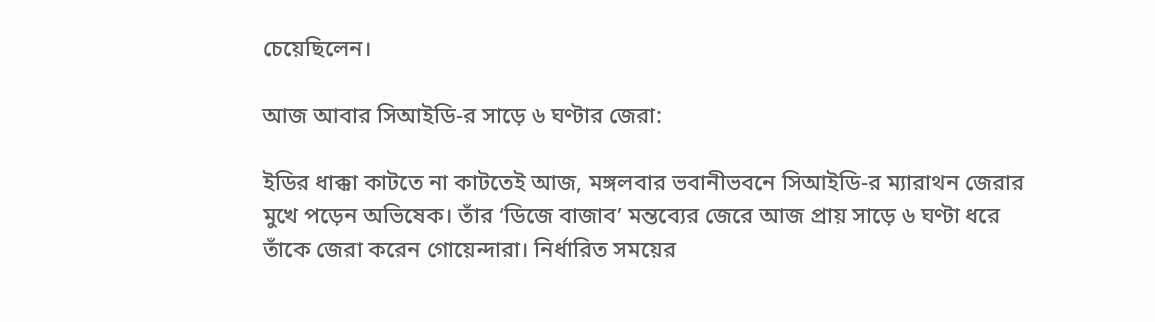চেয়েছিলেন।

আজ আবার সিআইডি-র সাড়ে ৬ ঘণ্টার জেরা:

ইডির ধাক্কা কাটতে না কাটতেই আজ, মঙ্গলবার ভবানীভবনে সিআইডি-র ম্যারাথন জেরার মুখে পড়েন অভিষেক। তাঁর ‘ডিজে বাজাব’ মন্তব্যের জেরে আজ প্রায় সাড়ে ৬ ঘণ্টা ধরে তাঁকে জেরা করেন গোয়েন্দারা। নির্ধারিত সময়ের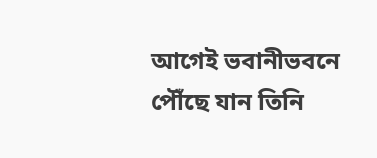আগেই ভবানীভবনে পৌঁছে যান তিনি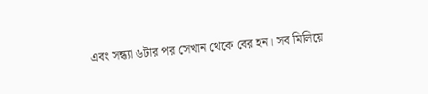এবং সন্ধ্যা ৬টার পর সেখান থেকে বের হন। সব মিলিয়ে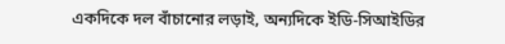একদিকে দল বাঁচানোর লড়াই, অন্যদিকে ইডি-সিআইডির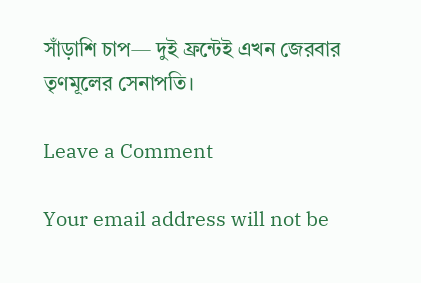সাঁড়াশি চাপ— দুই ফ্রন্টেই এখন জেরবার তৃণমূলের সেনাপতি।

Leave a Comment

Your email address will not be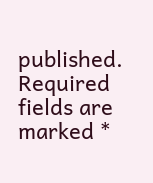published. Required fields are marked *